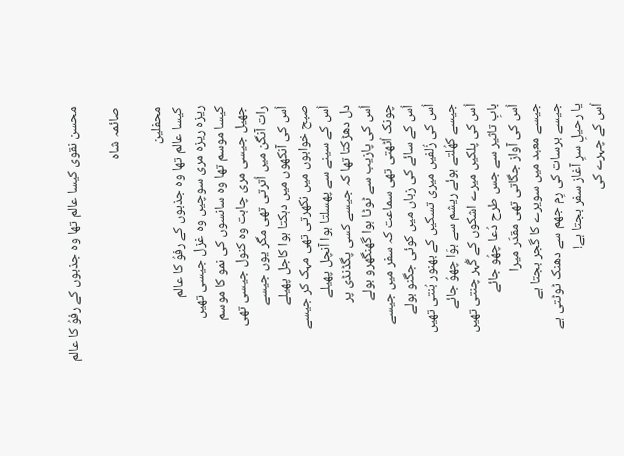محسن نقوی کیسا عالم تھا وہ جذبوں کے رفوُ کا عالم

صائمہ شاہ

محفلین
کیسا عالم تھا وہ جذبوں کے رفوُ کا عالم
ریزہ ریزہ مری سوچیں وہ غزل جیسی تھیں
کیسا موسم تھا وہ سانسوں کی نمو کا موسم
جھیل جیسی مری چاہت وہ کنول جیسی تھی
رات آنگن میں اُترتی تھی مگر یوں جیسے
اُس کی آنکھوں میں دہکتا ہوا کاجل پھیلے
صبح خوابوں میں نکھرتی تھی مہک کر جیسے
اُس کے سینے سے پھسلتا ہوا آنچل پھیلے
دل دھڑکتا تھا کہ جیسے کسی پگڈنڈی پر
اُس کی پازیب سے ٹوٹا ہوا گھنگھرو بولے
چونک اُٹھتی تھی سماعت کہ سفر میں جیسے
اُس کے سائے کی زباں میں کوئی جگنو بولے
اُس کی زُلفیں میری تسکیں کے بھنور بُنتی تھیں
جیسے کھُلتے ہوئے ریشم سے ہوَا چھوُ جائے
اُس کی پلکیں میرے اشکوں کے گُہر چنتی تھیں
بابِ تاثیر سے جس طرح دُعا چھُو جائے
اُس کی آواز جگاتی تھی مقدّر میرا
جیسے معبد میں سویرے کا گجر بجتا ہے
جیسے برسات کی رِم جھم سے دھنک ٹوٹتی ہے
یا رحیلِ سرِ آغاز سفر بجتا ہے!
اُس کے چہرے کی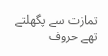تمازت سے پگھلتے تھے حروف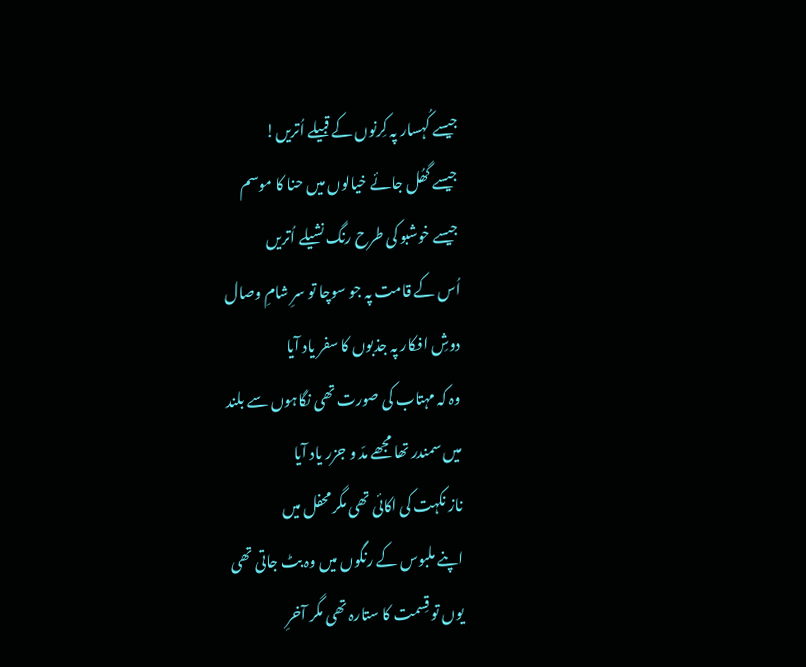جیسے کُہسار پہ کِرنوں کے قبیلے اُتریں!
جیسے گھُل جائے خیالوں میں حنا کا موسم
جیسے خوشبو کی طرح رنگ نشیلے اُتریں
اُس کے قامت پہ جو سوچا تو سرِ شامِ وصال
دوشِ افکار پہ جذبوں کا سفر یاد آیا
وہ کہ مہتاب کی صورت تھی نگاہوں سے بلند
میں سمندر تھا مجھے مدّ و جزر یاد آیا
ناز نکہت کی اکائی تھی مگر محفل میں
اپنے ملبوس کے رنگوں میں وہ بٹ جاتی تھی
یوں تو قِسمت کا ستارہ تھی مگر آخرِ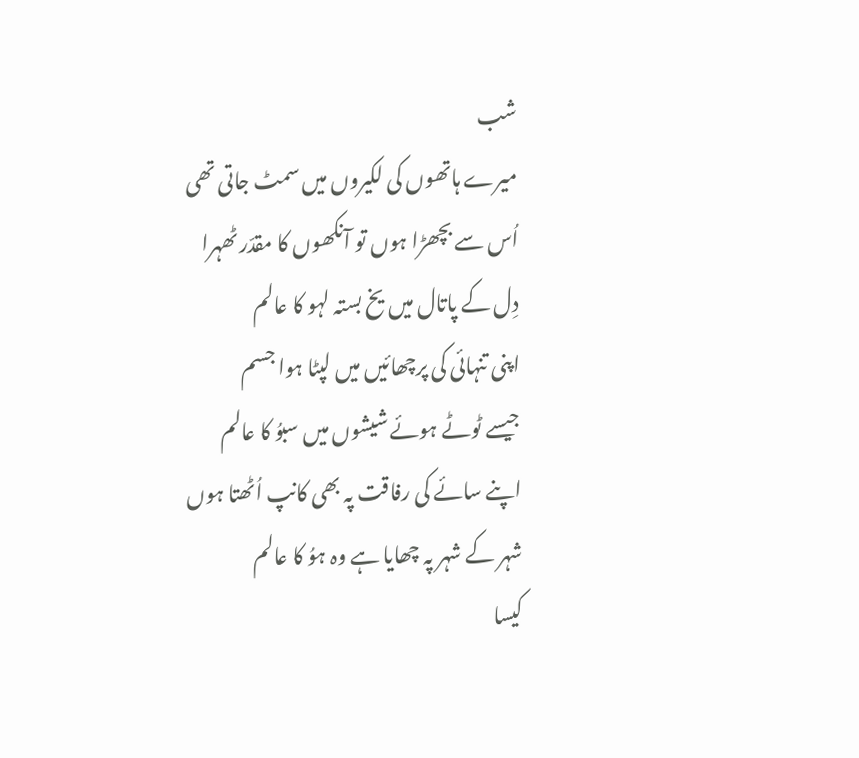شب
میرے ہاتھوں کی لکیروں میں سمٹ جاتی تھی
اُس سے بچھڑا ہوں تو آنکھوں کا مقدّر ٹھہرا
دِل کے پاتال میں یخ بستہ لہو کا عالم
اپنی تنہائی کی پرچھائیں میں لپٹا ہوا جسم
جیسے ٹوٹے ہوئے شیشوں میں سبوُ کا عالم
اپنے سائے کی رفاقت پہ بھی کانپ اُٹھتا ہوں
شہر کے شہر پہ چھایا ہے وہ ہوُ کا عالم
کیسا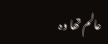عالم تھا وہ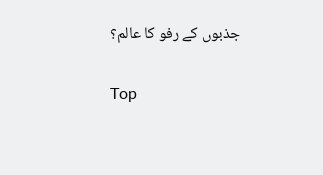جذبوں کے رفو کا عالم؟

Top